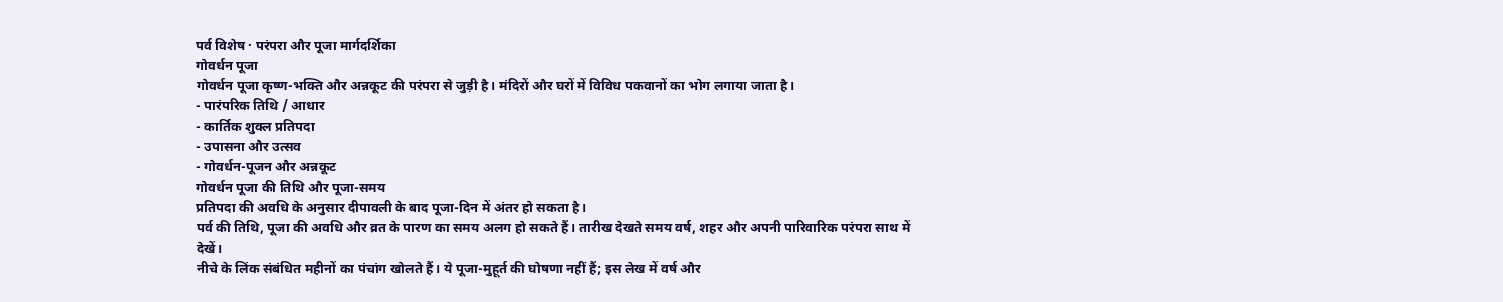पर्व विशेष · परंपरा और पूजा मार्गदर्शिका
गोवर्धन पूजा
गोवर्धन पूजा कृष्ण-भक्ति और अन्नकूट की परंपरा से जुड़ी है। मंदिरों और घरों में विविध पकवानों का भोग लगाया जाता है।
- पारंपरिक तिथि / आधार
- कार्तिक शुक्ल प्रतिपदा
- उपासना और उत्सव
- गोवर्धन-पूजन और अन्नकूट
गोवर्धन पूजा की तिथि और पूजा-समय
प्रतिपदा की अवधि के अनुसार दीपावली के बाद पूजा-दिन में अंतर हो सकता है।
पर्व की तिथि, पूजा की अवधि और व्रत के पारण का समय अलग हो सकते हैं। तारीख देखते समय वर्ष, शहर और अपनी पारिवारिक परंपरा साथ में देखें।
नीचे के लिंक संबंधित महीनों का पंचांग खोलते हैं। ये पूजा-मुहूर्त की घोषणा नहीं हैं; इस लेख में वर्ष और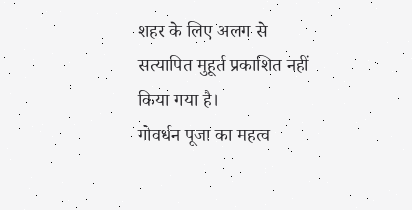शहर के लिए अलग से सत्यापित मुहूर्त प्रकाशित नहीं किया गया है।
गोवर्धन पूजा का महत्व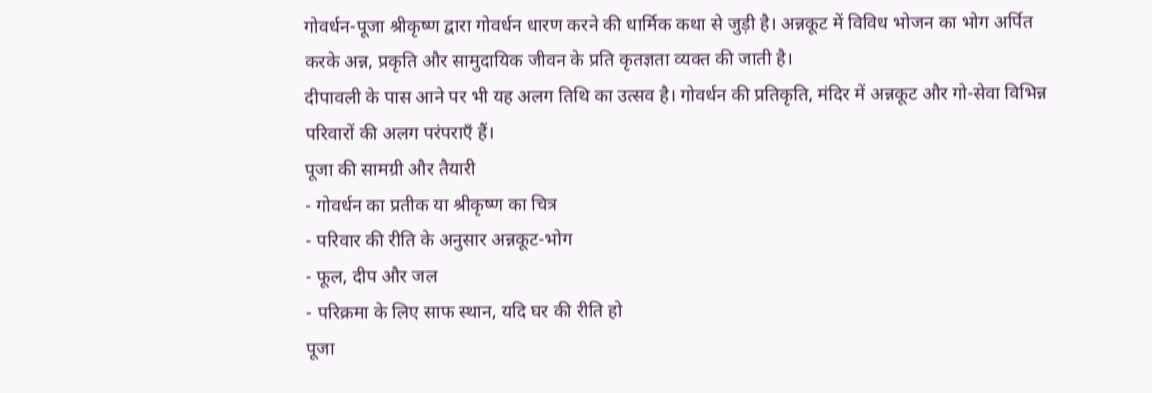गोवर्धन-पूजा श्रीकृष्ण द्वारा गोवर्धन धारण करने की धार्मिक कथा से जुड़ी है। अन्नकूट में विविध भोजन का भोग अर्पित करके अन्न, प्रकृति और सामुदायिक जीवन के प्रति कृतज्ञता व्यक्त की जाती है।
दीपावली के पास आने पर भी यह अलग तिथि का उत्सव है। गोवर्धन की प्रतिकृति, मंदिर में अन्नकूट और गो-सेवा विभिन्न परिवारों की अलग परंपराएँ हैं।
पूजा की सामग्री और तैयारी
- गोवर्धन का प्रतीक या श्रीकृष्ण का चित्र
- परिवार की रीति के अनुसार अन्नकूट-भोग
- फूल, दीप और जल
- परिक्रमा के लिए साफ स्थान, यदि घर की रीति हो
पूजा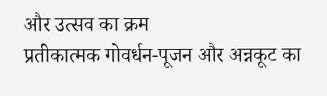और उत्सव का क्रम
प्रतीकात्मक गोवर्धन-पूजन और अन्नकूट का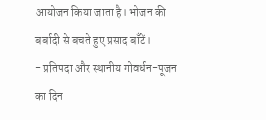आयोजन किया जाता है। भोजन की बर्बादी से बचते हुए प्रसाद बाँटें।
- प्रतिपदा और स्थानीय गोवर्धन-पूजन का दिन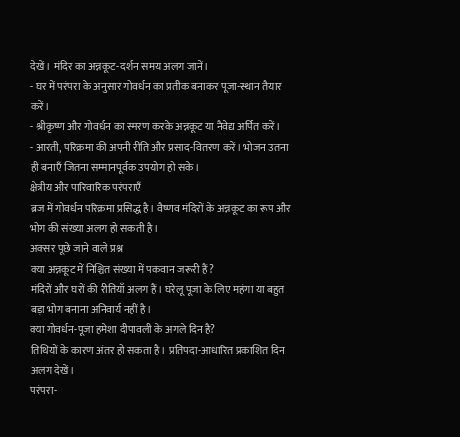देखें। मंदिर का अन्नकूट-दर्शन समय अलग जानें।
- घर में परंपरा के अनुसार गोवर्धन का प्रतीक बनाकर पूजा-स्थान तैयार करें।
- श्रीकृष्ण और गोवर्धन का स्मरण करके अन्नकूट या नैवेद्य अर्पित करें।
- आरती, परिक्रमा की अपनी रीति और प्रसाद-वितरण करें। भोजन उतना ही बनाएँ जितना सम्मानपूर्वक उपयोग हो सके।
क्षेत्रीय और पारिवारिक परंपराएँ
ब्रज में गोवर्धन परिक्रमा प्रसिद्ध है। वैष्णव मंदिरों के अन्नकूट का रूप और भोग की संख्या अलग हो सकती है।
अक्सर पूछे जाने वाले प्रश्न
क्या अन्नकूट में निश्चित संख्या में पकवान जरूरी हैं?
मंदिरों और घरों की रीतियाँ अलग हैं। घरेलू पूजा के लिए महंगा या बहुत बड़ा भोग बनाना अनिवार्य नहीं है।
क्या गोवर्धन-पूजा हमेशा दीपावली के अगले दिन है?
तिथियों के कारण अंतर हो सकता है। प्रतिपदा-आधारित प्रकाशित दिन अलग देखें।
परंपरा-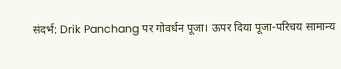संदर्भ: Drik Panchang पर गोवर्धन पूजा। ऊपर दिया पूजा-परिचय सामान्य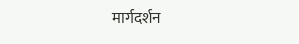मार्गदर्शन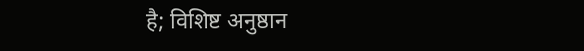है; विशिष्ट अनुष्ठान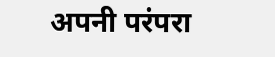अपनी परंपरा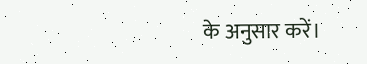के अनुसार करें।